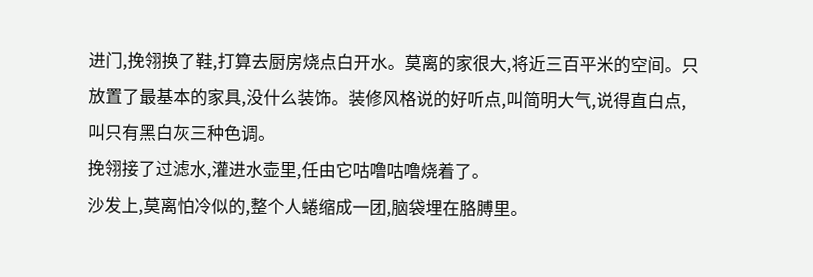进门,挽翎换了鞋,打算去厨房烧点白开水。莫离的家很大,将近三百平米的空间。只放置了最基本的家具,没什么装饰。装修风格说的好听点,叫简明大气,说得直白点,叫只有黑白灰三种色调。
挽翎接了过滤水,灌进水壶里,任由它咕噜咕噜烧着了。
沙发上,莫离怕冷似的,整个人蜷缩成一团,脑袋埋在胳膊里。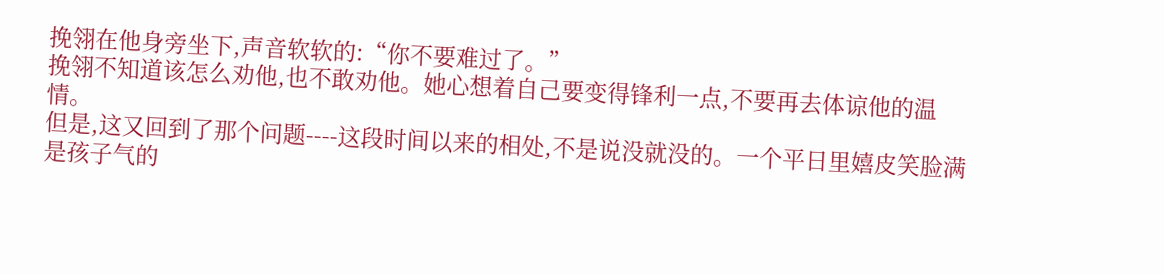挽翎在他身旁坐下,声音软软的:“你不要难过了。”
挽翎不知道该怎么劝他,也不敢劝他。她心想着自己要变得锋利一点,不要再去体谅他的温情。
但是,这又回到了那个问题----这段时间以来的相处,不是说没就没的。一个平日里嬉皮笑脸满是孩子气的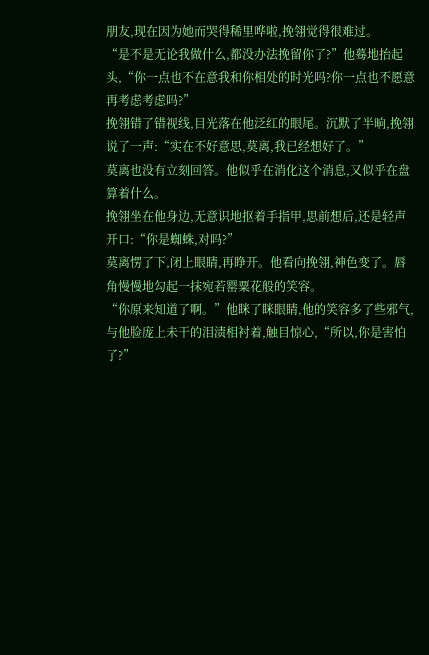朋友,现在因为她而哭得稀里哗啦,挽翎觉得很难过。
“是不是无论我做什么,都没办法挽留你了?”他蓦地抬起头,“你一点也不在意我和你相处的时光吗?你一点也不愿意再考虑考虑吗?”
挽翎错了错视线,目光落在他泛红的眼尾。沉默了半晌,挽翎说了一声:“实在不好意思,莫离,我已经想好了。”
莫离也没有立刻回答。他似乎在消化这个消息,又似乎在盘算着什么。
挽翎坐在他身边,无意识地抠着手指甲,思前想后,还是轻声开口:“你是蜘蛛,对吗?”
莫离愣了下,闭上眼睛,再睁开。他看向挽翎,神色变了。唇角慢慢地勾起一抹宛若罂粟花般的笑容。
“你原来知道了啊。”他眯了眯眼睛,他的笑容多了些邪气,与他脸庞上未干的泪渍相衬着,触目惊心,“所以,你是害怕了?”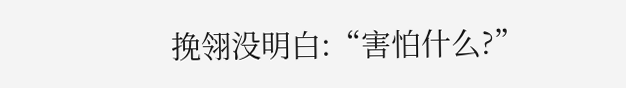挽翎没明白:“害怕什么?”